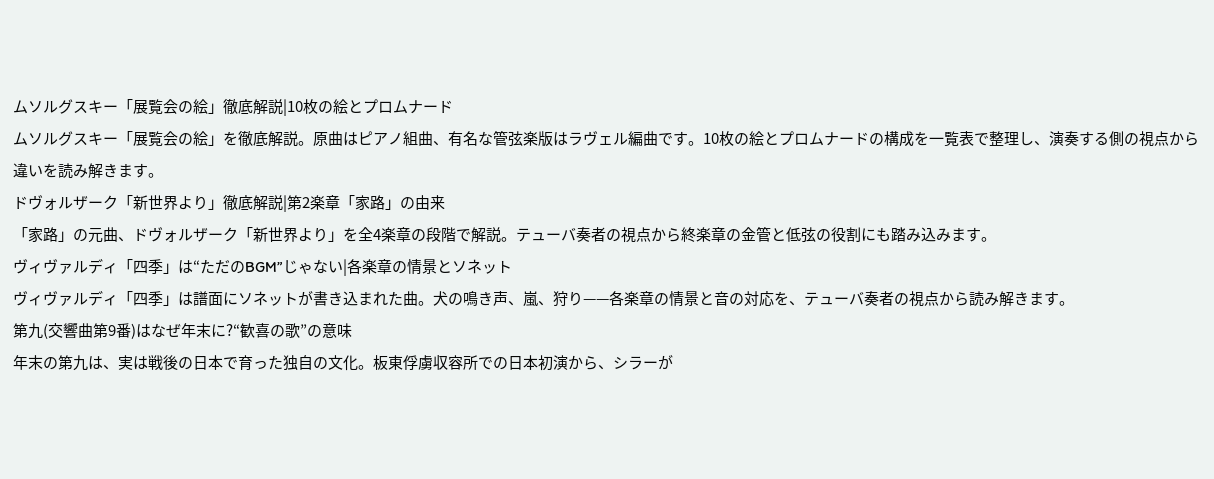ムソルグスキー「展覧会の絵」徹底解説|10枚の絵とプロムナード
ムソルグスキー「展覧会の絵」を徹底解説。原曲はピアノ組曲、有名な管弦楽版はラヴェル編曲です。10枚の絵とプロムナードの構成を一覧表で整理し、演奏する側の視点から違いを読み解きます。
ドヴォルザーク「新世界より」徹底解説|第2楽章「家路」の由来
「家路」の元曲、ドヴォルザーク「新世界より」を全4楽章の段階で解説。テューバ奏者の視点から終楽章の金管と低弦の役割にも踏み込みます。
ヴィヴァルディ「四季」は“ただのBGM”じゃない|各楽章の情景とソネット
ヴィヴァルディ「四季」は譜面にソネットが書き込まれた曲。犬の鳴き声、嵐、狩り——各楽章の情景と音の対応を、テューバ奏者の視点から読み解きます。
第九(交響曲第9番)はなぜ年末に?“歓喜の歌”の意味
年末の第九は、実は戦後の日本で育った独自の文化。板東俘虜収容所での日本初演から、シラーが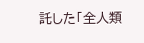託した「全人類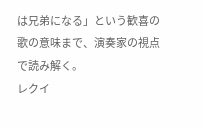は兄弟になる」という歓喜の歌の意味まで、演奏家の視点で読み解く。
レクイ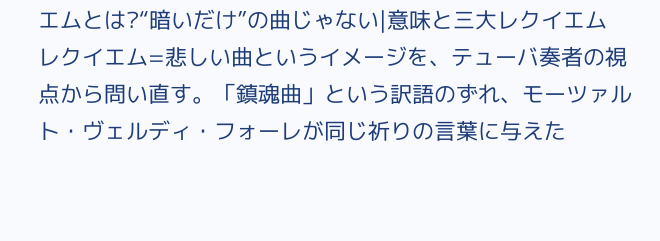エムとは?“暗いだけ”の曲じゃない|意味と三大レクイエム
レクイエム=悲しい曲というイメージを、テューバ奏者の視点から問い直す。「鎮魂曲」という訳語のずれ、モーツァルト・ヴェルディ・フォーレが同じ祈りの言葉に与えた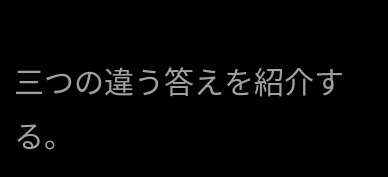三つの違う答えを紹介する。